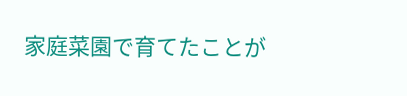家庭菜園で育てたことが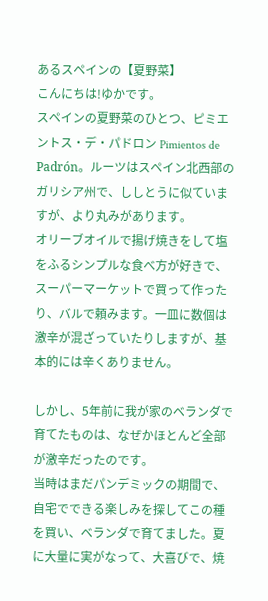あるスペインの【夏野菜】
こんにちは!ゆかです。
スペインの夏野菜のひとつ、ピミエントス・デ・パドロン Pimientos de Padrón。ルーツはスペイン北西部のガリシア州で、ししとうに似ていますが、より丸みがあります。
オリーブオイルで揚げ焼きをして塩をふるシンプルな食べ方が好きで、スーパーマーケットで買って作ったり、バルで頼みます。一皿に数個は激辛が混ざっていたりしますが、基本的には辛くありません。

しかし、5年前に我が家のベランダで育てたものは、なぜかほとんど全部が激辛だったのです。
当時はまだパンデミックの期間で、自宅でできる楽しみを探してこの種を買い、ベランダで育てました。夏に大量に実がなって、大喜びで、焼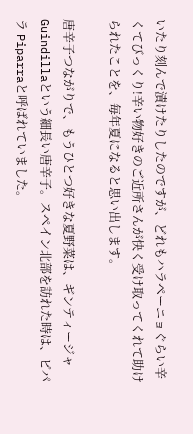いたり刻んで漬けたりしたのですが、どれもハラペーニョぐらい辛くてびっくり!辛い物好きのご近所さんが快く受け取ってくれて助けられたことを、毎年夏になると思い出します。

唐辛子つながりで、もうひとつ好きな夏野菜は、ギンティージャ Guindillaという細長い唐辛子。スペイン北部を訪れた時は、ピパラ Piparraと呼ばれていました。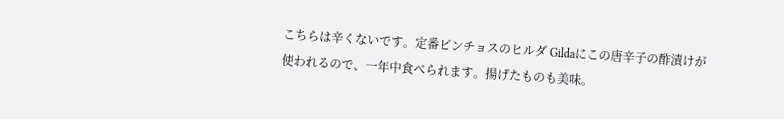こちらは辛くないです。定番ピンチョスのヒルダ Gildaにこの唐辛子の酢漬けが使われるので、一年中食べられます。揚げたものも美味。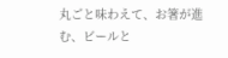丸ごと味わえて、お箸が進む、ビールと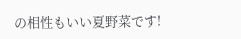の相性もいい夏野菜です!